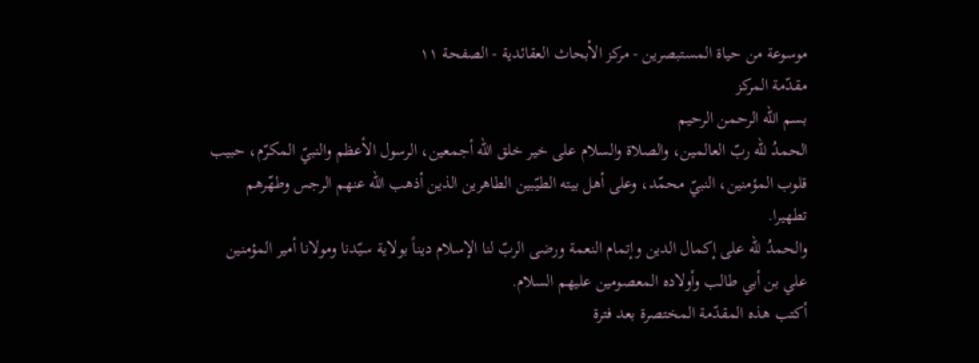موسوعة من حياة المستبصرين - مركز الأبحاث العقائدية - الصفحة ١١
مقدّمة المركز
بسم اللّه الرحمن الرحيم
الحمدُ للّه ربّ العالمين، والصلاة والسلام على خير خلق اللّه أجمعين، الرسول الأعظم والنبيّ المكرّم، حبيب قلوب المؤمنين، النبيّ محمّد، وعلى أهل بيته الطيّبين الطاهرين الذين أذهب اللّه عنهم الرجس وطهّرهم تطهيرا.
والحمدُ للّه على إكمال الدين وإتمام النعمة ورضى الربّ لنا الإسلام ديناً بولاية سيّدنا ومولانا أمير المؤمنين علي بن أبي طالب وأولاده المعصومين عليهم السلام.
أكتب هذه المقدّمة المختصرة بعد فترة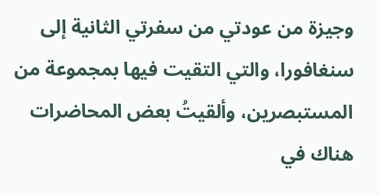وجيزة من عودتي من سفرتي الثانية إلى سنغافورا، والتي التقيت فيها بمجموعة من المستبصرين، وألقيتُ بعض المحاضرات هناك في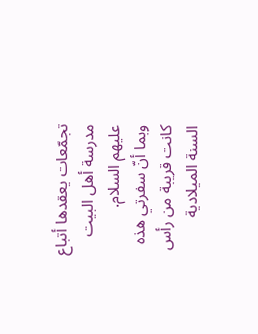تجمّعات يعقدها أتباع مدرسة أهل البيت عليهم السلام.
وبما أنّ سفرتي هذه كانت قريبة من رأس السنة الميلادية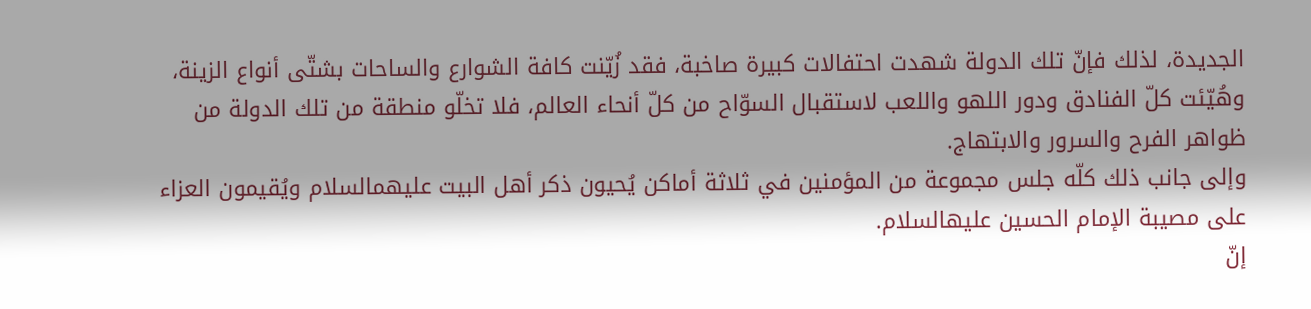الجديدة، لذلك فإنّ تلك الدولة شهدت احتفالات كبيرة صاخبة، فقد زُيّنت كافة الشوارع والساحات بشتّى أنواع الزينة، وهُيّئت كلّ الفنادق ودور اللهو واللعب لاستقبال السوّاح من كلّ أنحاء العالم، فلا تخلّو منطقة من تلك الدولة من ظواهر الفرح والسرور والابتهاج.
وإلى جانب ذلك كلّه جلس مجموعة من المؤمنين في ثلاثة أماكن يُحيون ذكر أهل البيت عليهمالسلام ويُقيمون العزاء على مصيبة الإمام الحسين عليهالسلام.
إنّ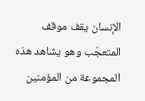الإنسان يقف موقف المتعجّب وهو يشاهد هذه المجموعة من المؤمنين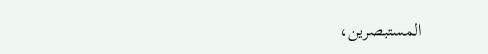المستبصرين،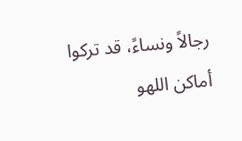رجالاً ونساءً، قد تركوا أماكن اللهو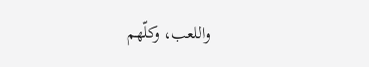واللعب، وكلّهم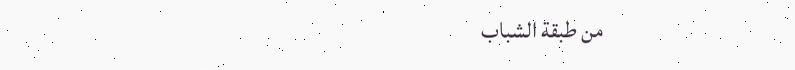من طبقة الشباب